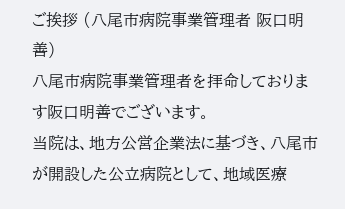ご挨拶 (八尾市病院事業管理者 阪口明善)
八尾市病院事業管理者を拝命しております阪口明善でございます。
当院は、地方公営企業法に基づき、八尾市が開設した公立病院として、地域医療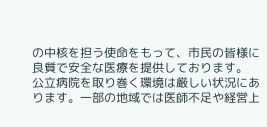の中核を担う使命をもって、市民の皆様に良質で安全な医療を提供しております。
公立病院を取り巻く環境は厳しい状況にあります。一部の地域では医師不足や経営上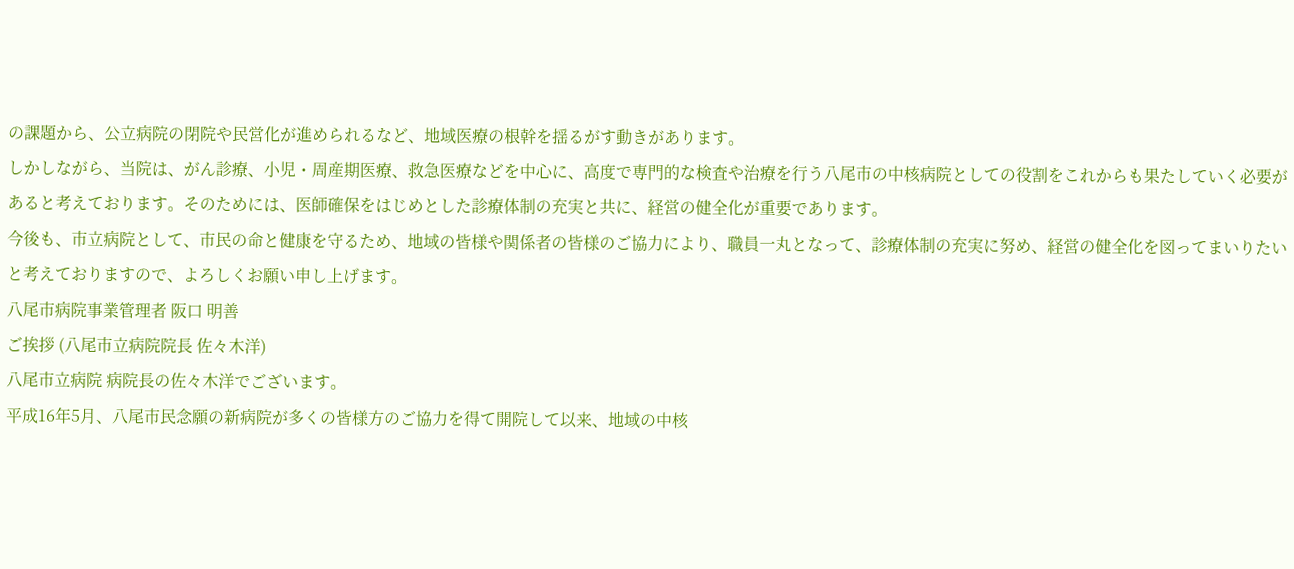の課題から、公立病院の閉院や民営化が進められるなど、地域医療の根幹を揺るがす動きがあります。
しかしながら、当院は、がん診療、小児・周産期医療、救急医療などを中心に、高度で専門的な検査や治療を行う八尾市の中核病院としての役割をこれからも果たしていく必要があると考えております。そのためには、医師確保をはじめとした診療体制の充実と共に、経営の健全化が重要であります。
今後も、市立病院として、市民の命と健康を守るため、地域の皆様や関係者の皆様のご協力により、職員一丸となって、診療体制の充実に努め、経営の健全化を図ってまいりたいと考えておりますので、よろしくお願い申し上げます。
八尾市病院事業管理者 阪口 明善
ご挨拶 (八尾市立病院院長 佐々木洋)
八尾市立病院 病院長の佐々木洋でございます。
平成16年5月、八尾市民念願の新病院が多くの皆様方のご協力を得て開院して以来、地域の中核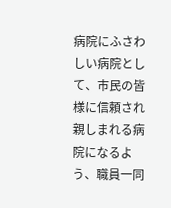病院にふさわしい病院として、市民の皆様に信頼され親しまれる病院になるよう、職員一同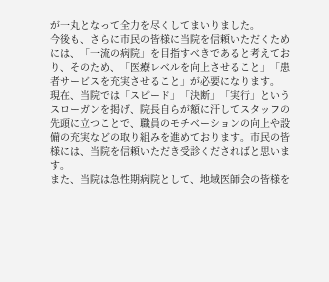が一丸となって全力を尽くしてまいりました。
今後も、さらに市民の皆様に当院を信頼いただくためには、「一流の病院」を目指すべきであると考えており、そのため、「医療レベルを向上させること」「患者サービスを充実させること」が必要になります。
現在、当院では「スピード」「決断」「実行」というスローガンを掲げ、院長自らが額に汗してスタッフの先頭に立つことで、職員のモチベーションの向上や設備の充実などの取り組みを進めております。市民の皆様には、当院を信頼いただき受診くださればと思います。
また、当院は急性期病院として、地域医師会の皆様を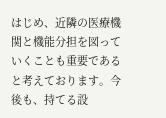はじめ、近隣の医療機関と機能分担を図っていくことも重要であると考えております。今後も、持てる設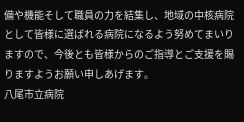備や機能そして職員の力を結集し、地域の中核病院として皆様に選ばれる病院になるよう努めてまいりますので、今後とも皆様からのご指導とご支援を賜りますようお願い申しあげます。
八尾市立病院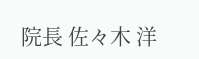院長 佐々木 洋